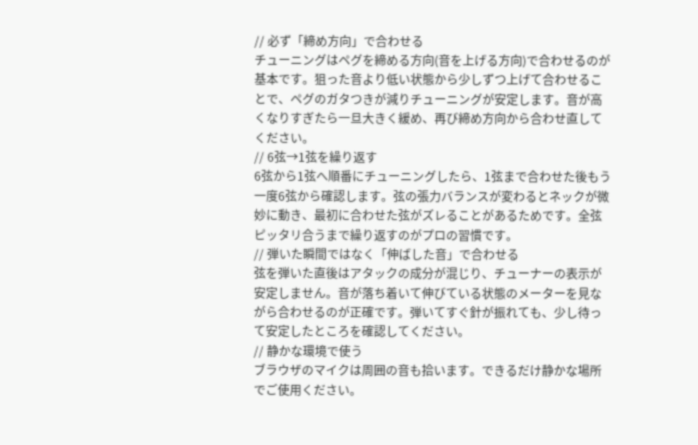// 必ず「締め方向」で合わせる
チューニングはペグを締める方向(音を上げる方向)で合わせるのが基本です。狙った音より低い状態から少しずつ上げて合わせることで、ペグのガタつきが減りチューニングが安定します。音が高くなりすぎたら一旦大きく緩め、再び締め方向から合わせ直してください。
// 6弦→1弦を繰り返す
6弦から1弦へ順番にチューニングしたら、1弦まで合わせた後もう一度6弦から確認します。弦の張力バランスが変わるとネックが微妙に動き、最初に合わせた弦がズレることがあるためです。全弦ピッタリ合うまで繰り返すのがプロの習慣です。
// 弾いた瞬間ではなく「伸ばした音」で合わせる
弦を弾いた直後はアタックの成分が混じり、チューナーの表示が安定しません。音が落ち着いて伸びている状態のメーターを見ながら合わせるのが正確です。弾いてすぐ針が振れても、少し待って安定したところを確認してください。
// 静かな環境で使う
ブラウザのマイクは周囲の音も拾います。できるだけ静かな場所でご使用ください。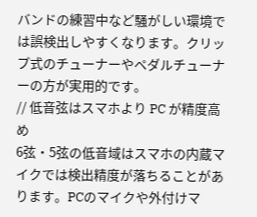バンドの練習中など騒がしい環境では誤検出しやすくなります。クリップ式のチューナーやペダルチューナーの方が実用的です。
// 低音弦はスマホより PC が精度高め
6弦・5弦の低音域はスマホの内蔵マイクでは検出精度が落ちることがあります。PCのマイクや外付けマ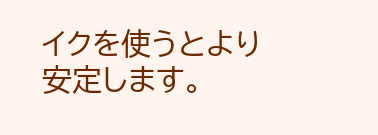イクを使うとより安定します。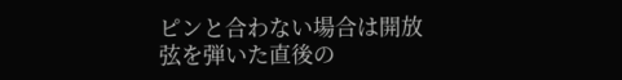ピンと合わない場合は開放弦を弾いた直後の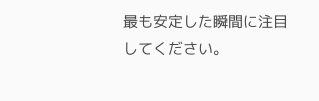最も安定した瞬間に注目してください。